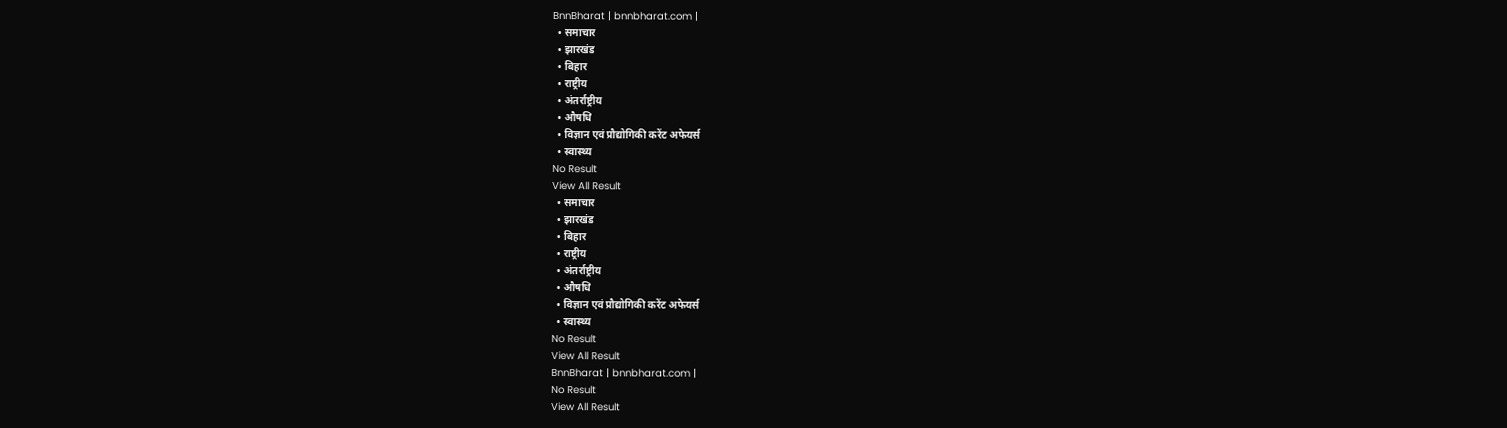BnnBharat | bnnbharat.com |
  • समाचार
  • झारखंड
  • बिहार
  • राष्ट्रीय
  • अंतर्राष्ट्रीय
  • औषधि
  • विज्ञान एवं प्रौद्योगिकी करेंट अफेयर्स
  • स्वास्थ्य
No Result
View All Result
  • समाचार
  • झारखंड
  • बिहार
  • राष्ट्रीय
  • अंतर्राष्ट्रीय
  • औषधि
  • विज्ञान एवं प्रौद्योगिकी करेंट अफेयर्स
  • स्वास्थ्य
No Result
View All Result
BnnBharat | bnnbharat.com |
No Result
View All Result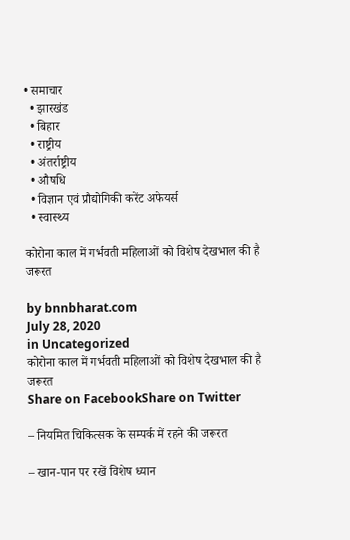• समाचार
  • झारखंड
  • बिहार
  • राष्ट्रीय
  • अंतर्राष्ट्रीय
  • औषधि
  • विज्ञान एवं प्रौद्योगिकी करेंट अफेयर्स
  • स्वास्थ्य

कोरोना काल में गर्भवती महिलाओं को विशेष देखभाल की है जरूरत

by bnnbharat.com
July 28, 2020
in Uncategorized
कोरोना काल में गर्भवती महिलाओं को विशेष देखभाल की है जरूरत
Share on FacebookShare on Twitter

– नियमित चिकित्सक के सम्पर्क में रहने की जरूरत

– खान-पान पर रखें विशेष ध्यान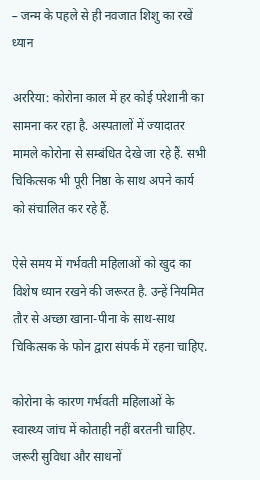– जन्म के पहले से ही नवजात शिशु का रखें ध्यान

अररिया: कोरोना काल में हर कोई परेशानी का सामना कर रहा है. अस्पतालों में ज्यादातर मामले कोरोना से सम्बंधित देखे जा रहे हैं. सभी चिकित्सक भी पूरी निष्ठा के साथ अपने कार्य को संचालित कर रहे हैं.

ऐसे समय में गर्भवती महिलाओं को खुद का विशेष ध्यान रखने की जरूरत है. उन्हें नियमित तौर से अच्छा खाना-पीना के साथ-साथ चिकित्सक के फोन द्वारा संपर्क में रहना चाहिए.

कोरोना के कारण गर्भवती महिलाओं के स्वास्थ्य जांच में कोताही नहीं बरतनी चाहिए. जरूरी सुविधा और साधनों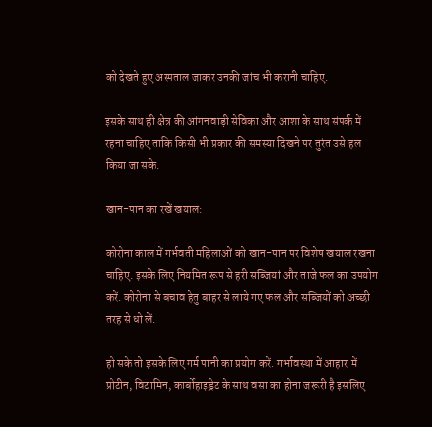को देखते हुए अस्पताल जाकर उनकी जांच भी करानी चाहिए.

इसके साथ ही क्षेत्र की आंगनवाड़ी सेविका और आशा के साथ संपर्क में रहना चाहिए ताकि किसी भी प्रकार की समस्या दिखने पर तुरंत उसे हल किया जा सके.

खान-पान का रखें खयाल:

कोरोना काल में गर्भवती महिलाओं को खान-पान पर विशेष खयाल रखना चाहिए. इसके लिए नियमित रूप से हरी सब्जियां और ताजे फल का उपयोग करें. कोरोना से बचाव हेतु बाहर से लाये गए फल और सब्जियों को अच्छी तरह से धो लें.

हो सके तो इसके लिए गर्म पानी का प्रयोग करें. गर्भावस्था में आहार में प्रोटीन, विटामिन, कार्बोहाइड्रेट के साथ वसा का होना जरूरी है इसलिए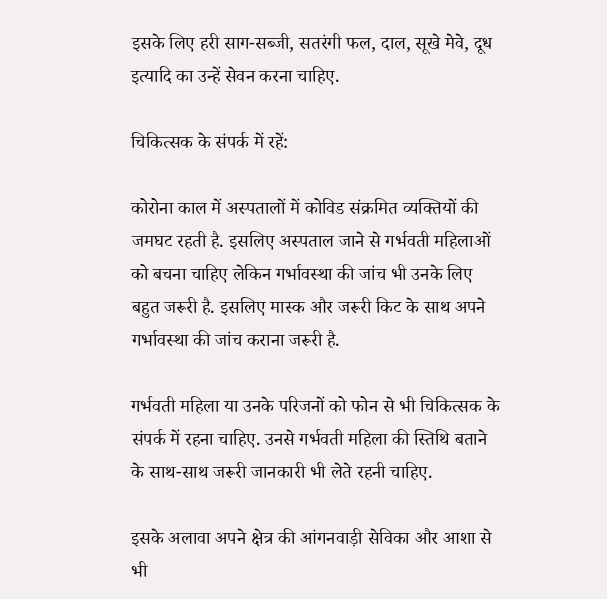इसके लिए हरी साग-सब्जी, सतरंगी फल, दाल, सूखे मेवे, दूध इत्यादि का उन्हें सेवन करना चाहिए.

चिकित्सक के संपर्क में रहें:

कोरोना काल में अस्पतालों में कोविड संक्रमित व्यक्तियों की जमघट रहती है. इसलिए अस्पताल जाने से गर्भवती महिलाओं को बचना चाहिए लेकिन गर्भावस्था की जांच भी उनके लिए बहुत जरूरी है. इसलिए मास्क और जरूरी किट के साथ अपने गर्भावस्था की जांच कराना जरूरी है.

गर्भवती महिला या उनके परिजनों को फोन से भी चिकित्सक के संपर्क में रहना चाहिए. उनसे गर्भवती महिला की स्तिथि बताने के साथ-साथ जरूरी जानकारी भी लेते रहनी चाहिए.

इसके अलावा अपने क्षेत्र की आंगनवाड़ी सेविका और आशा से भी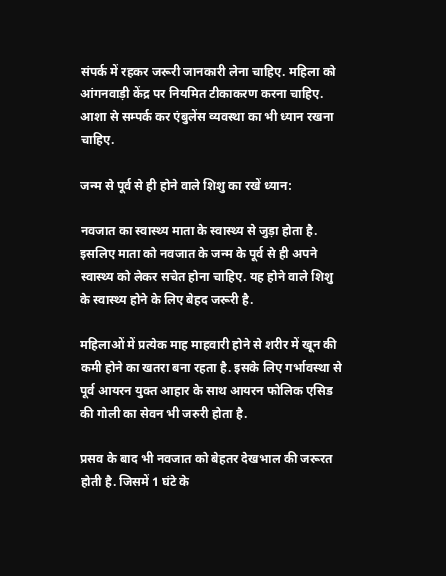संपर्क में रहकर जरूरी जानकारी लेना चाहिए. महिला को आंगनवाड़ी केंद्र पर नियमित टीकाकरण करना चाहिए. आशा से सम्पर्क कर एंबुलेंस व्यवस्था का भी ध्यान रखना चाहिए.

जन्म से पूर्व से ही होने वाले शिशु का रखें ध्यान:

नवजात का स्वास्थ्य माता के स्वास्थ्य से जुड़ा होता है. इसलिए माता को नवजात के जन्म के पूर्व से ही अपने स्वास्थ्य को लेकर सचेत होना चाहिए. यह होने वाले शिशु के स्वास्थ्य होने के लिए बेहद जरूरी है.

महिलाओं में प्रत्येक माह माहवारी होने से शरीर में खून की कमी होने का खतरा बना रहता है. इसके लिए गर्भावस्था से पूर्व आयरन युक्त आहार के साथ आयरन फोलिक एसिड की गोली का सेवन भी जरुरी होता है.

प्रसव के बाद भी नवजात को बेहतर देखभाल की जरूरत होती है. जिसमें 1 घंटे के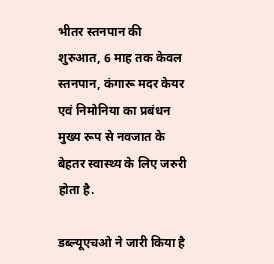भीतर स्तनपान की शुरुआत, 6 माह तक केवल स्तनपान, कंगारू मदर केयर एवं निमोनिया का प्रबंधन मुख्य रूप से नवजात के बेहतर स्वास्थ्य के लिए जरुरी होता है.

डब्ल्यूएचओ ने जारी किया है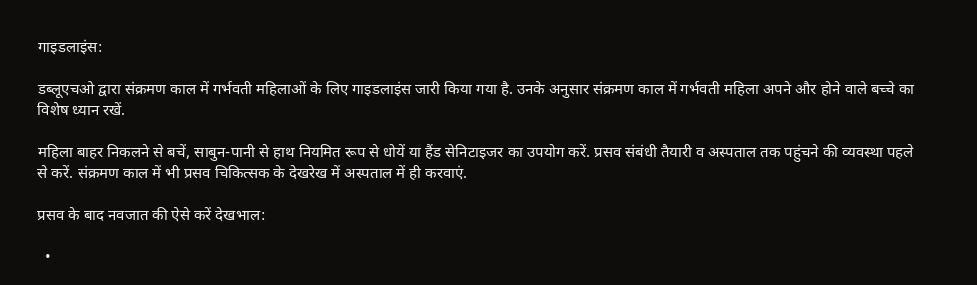गाइडलाइंस:

डब्लूएचओ द्वारा संक्रमण काल में गर्भवती महिलाओं के लिए गाइडलाइंस जारी किया गया है. उनके अनुसार संक्रमण काल में गर्भवती महिला अपने और होने वाले बच्चे का विशेष ध्यान रखें.

महिला बाहर निकलने से बचें, साबुन-पानी से हाथ नियमित रूप से धोयें या हैंड सेनिटाइजर का उपयोग करें. प्रसव संबंधी तैयारी व अस्पताल तक पहुंचने की व्यवस्था पहले से करें. संक्रमण काल में भी प्रसव चिकित्सक के देखरेख में अस्पताल में ही करवाएं.

प्रसव के बाद नवजात की ऐसे करें देखभाल:

  •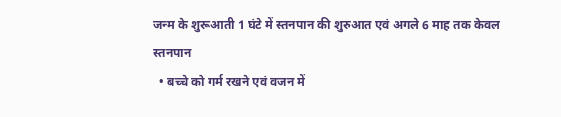जन्म के शुरूआती 1 घंटे में स्तनपान की शुरुआत एवं अगले 6 माह तक केवल स्तनपान
  • बच्चे को गर्म रखने एवं वजन में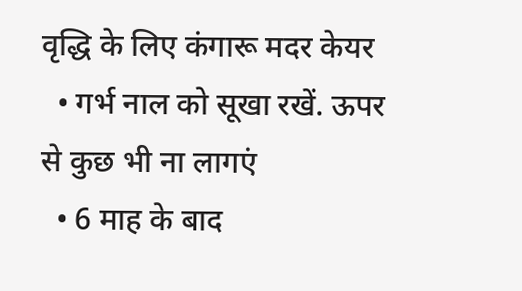वृद्धि के लिए कंगारू मदर केयर
  • गर्भ नाल को सूखा रखें. ऊपर से कुछ भी ना लागएं
  • 6 माह के बाद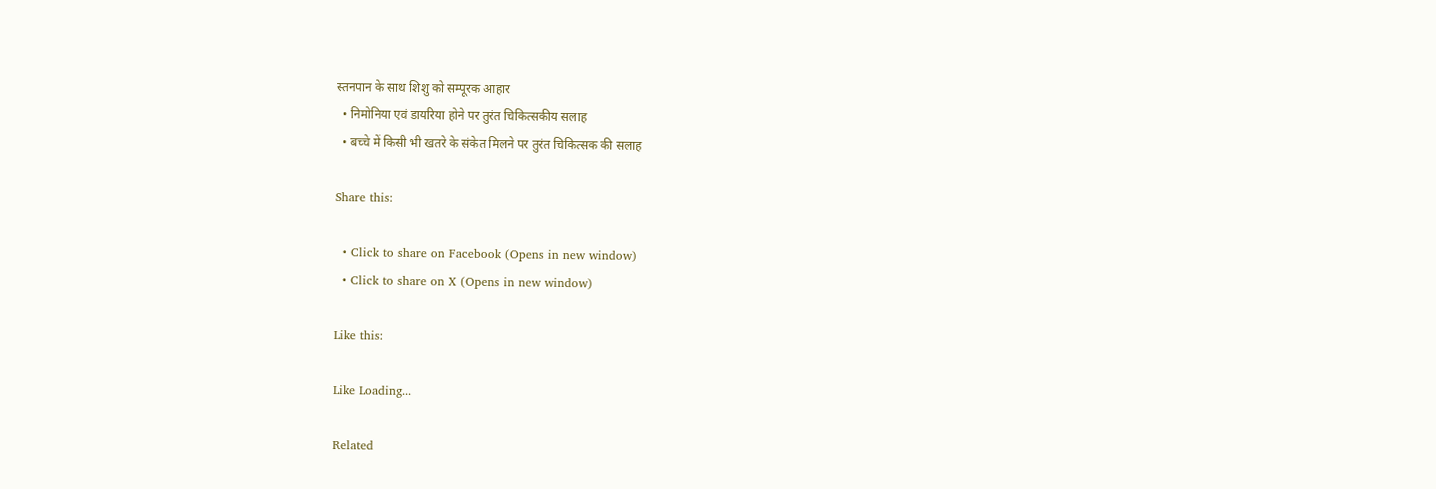स्तनपान के साथ शिशु को सम्पूरक आहार
  • निमोनिया एवं डायरिया होने पर तुरंत चिकित्सकीय सलाह
  • बच्चे में किसी भी खतरे के संकेत मिलने पर तुरंत चिकित्सक की सलाह

Share this:

  • Click to share on Facebook (Opens in new window)
  • Click to share on X (Opens in new window)

Like this:

Like Loading...

Related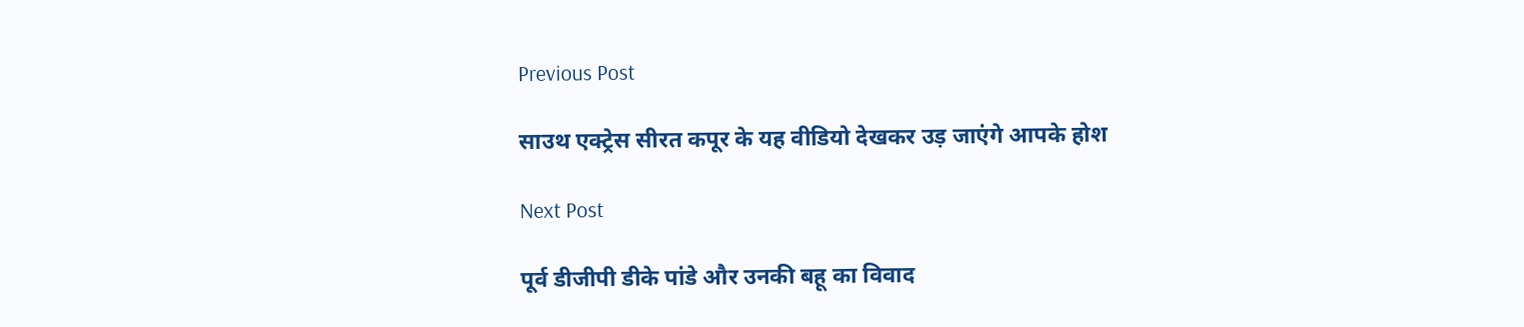Previous Post

साउथ एक्ट्रेस सीरत कपूर के यह वीडियो देखकर उड़ जाएंगे आपके होश

Next Post

पूर्व डीजीपी डीके पांडे और उनकी बहू का विवाद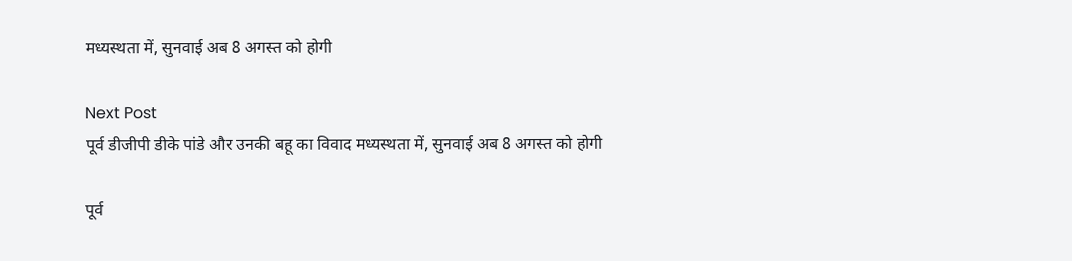मध्यस्थता में, सुनवाई अब 8 अगस्त को होगी

Next Post
पूर्व डीजीपी डीके पांडे और उनकी बहू का विवाद मध्यस्थता में, सुनवाई अब 8 अगस्त को होगी

पूर्व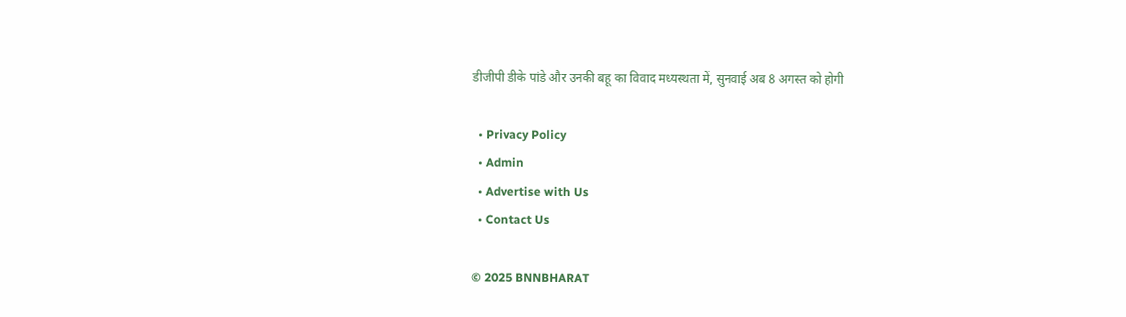डीजीपी डीके पांडे और उनकी बहू का विवाद मध्यस्थता में, सुनवाई अब 8 अगस्त को होगी

  • Privacy Policy
  • Admin
  • Advertise with Us
  • Contact Us

© 2025 BNNBHARAT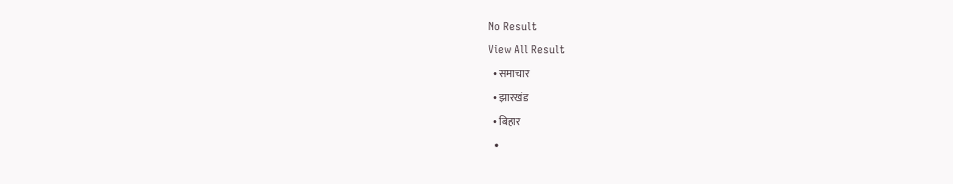No Result
View All Result
  • समाचार
  • झारखंड
  • बिहार
  •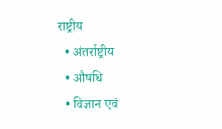राष्ट्रीय
  • अंतर्राष्ट्रीय
  • औषधि
  • विज्ञान एवं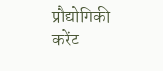प्रौद्योगिकी करेंट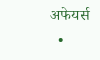अफेयर्स
  •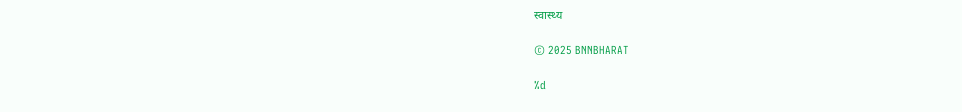स्वास्थ्य

© 2025 BNNBHARAT

%d